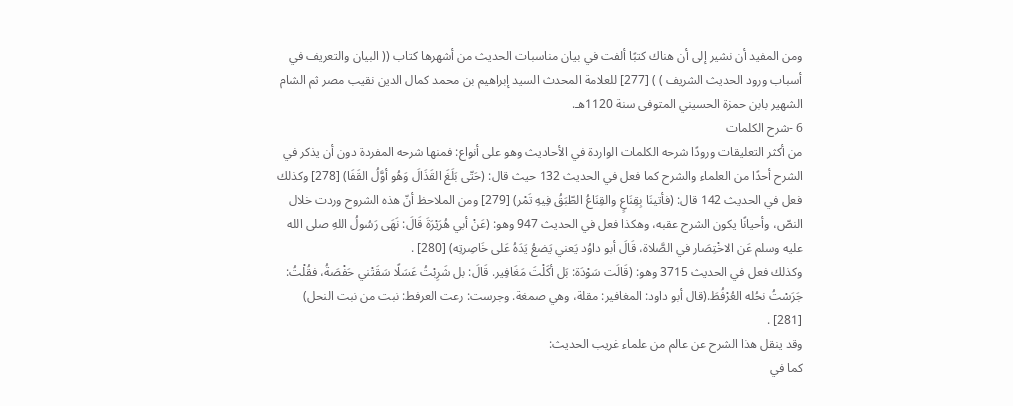ومن المفيد أن نشير إلى أن هناك كتبًا ألفت في بيان مناسبات الحديث من أشهرها كتاب (( البيان والتعريف في أسباب ورود الحديث الشريف ) ) [277] للعلامة المحدث السيد إبراهيم بن محمد كمال الدين نقيب مصر ثم الشام الشهير بابن حمزة الحسيني المتوفى سنة 1120هـ.
6 -شرح الكلمات
من أكثر التعليقات ورودًا شرحه الكلمات الواردة في الأحاديث وهو على أنواع: فمنها شرحه المفردة دون أن يذكر في الشرح أحدًا من العلماء والشرح كما فعل في الحديث 132 حيث قال: (حَتّى بَلَغَ القَذَالَ وَهُو أوَّلُ القَفَا) [278] وكذلك فعل في الحديث 142 قال: (فأتينَا بِقِنَاعٍ والقِنَاعُ الطّبَقُ فِيهِ تَمْر) [279] ومن الملاحظ أنّ هذه الشروح وردت خلال النصّ، وأحيانًا يكون الشرح عقبه، وهكذا فعل في الحديث 947 وهو: (عَنْ أبي هُرَيْرَةَ قَالَ: نَهَى رَسُولُ اللهِ صلى الله عليه وسلم عَن الاخْتِصَار في الصَّلاة، قَالَ أبو داوُد يَعني يَضعُ يَدَهُ عَلى خَاصِرتِه) [280] .
وكذلك فعل في الحديث 3715 وهو: (قَالَت سَوْدَة: بَل أكَلْتَ مَغَافِير. قَالَ: بل شَرِبْتُ عَسَلًا سَقَتْني حَفْصَةُ، فقُلْتُ: جَرَسْتُ نحُله العُرْفُطَ.(قال أبو داود: المغافير: مقلة، وهي صمغة. وجرست: رعت العرفط: نبت من نبت النحل) [281] .
وقد ينقل هذا الشرح عن عالم من علماء غريب الحديث:
كما في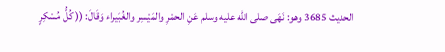الحديث 3685 وهو: نَهَى صلى الله عليه وسلم عَنِ الحمْرِ والمَيْسِر والغُبَيراء وَقَالَ: (( كُلُّ مُسْكِرٍ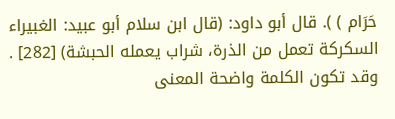حَرَام ) ). قال أبو داود: (قال ابن سلام أبو عبيد: الغبيراء السكركة تعمل من الذرة، شراب يعمله الحبشة) [282] .
وقد تكون الكلمة واضحة المعنى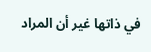في ذاتها غير أن المراد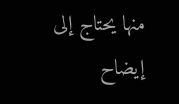منها يحتاج إلى إيضاح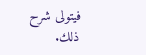فيتولى شرح ذلك.